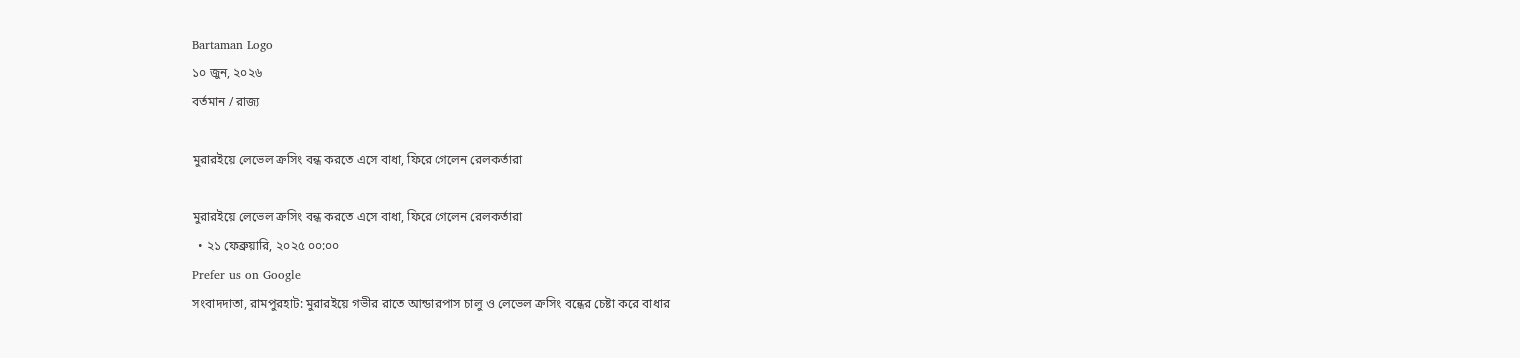Bartaman Logo
১০ জুন, ২০২৬
বর্তমান / রাজ্য

মুরারইয়ে লেভেল ক্রসিং বন্ধ করতে এসে বাধা, ফিরে গেলেন রেলকর্তারা

মুরারইয়ে লেভেল ক্রসিং বন্ধ করতে এসে বাধা, ফিরে গেলেন রেলকর্তারা
  • ২১ ফেব্রুয়ারি, ২০২৫ ০০:০০
Prefer us on Google
সংবাদদাতা, রামপুরহাট: মুরারইয়ে গভীর রাতে আন্ডারপাস চালু ও লেভেল ক্রসিং বন্ধের চেষ্টা করে বাধার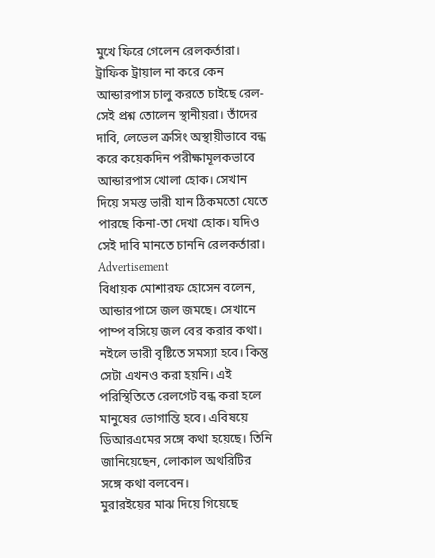মুখে ফিরে গেলেন রেলকর্তারা। ট্রাফিক ট্রায়াল না করে কেন আন্ডারপাস চালু করতে চাইছে রেল-সেই প্রশ্ন তোলেন স্থানীয়রা। তাঁদের দাবি, লেভেল ক্রসিং অস্থায়ীভাবে বন্ধ করে কয়েকদিন পরীক্ষামূলকভাবে আন্ডারপাস খোলা হোক। সেখান দিয়ে সমস্ত ভারী যান ঠিকমতো যেতে পারছে কিনা-তা দেখা হোক। যদিও সেই দাবি মানতে চাননি রেলকর্তারা।
Advertisement
বিধায়ক মোশারফ হোসেন বলেন, আন্ডারপাসে জল জমছে। সেখানে পাম্প বসিয়ে জল বের করার কথা। নইলে ভারী বৃষ্টিতে সমস্যা হবে। কিন্তু সেটা এখনও করা হয়নি। এই পরিস্থিতিতে রেলগেট বন্ধ করা হলে মানুষের ভোগান্তি হবে। এবিষয়ে ডিআরএমের সঙ্গে কথা হয়েছে। তিনি জানিয়েছেন, লোকাল অথরিটির সঙ্গে কথা বলবেন।
মুরারইয়ের মাঝ দিয়ে গিয়েছে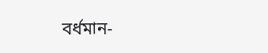বর্ধমান-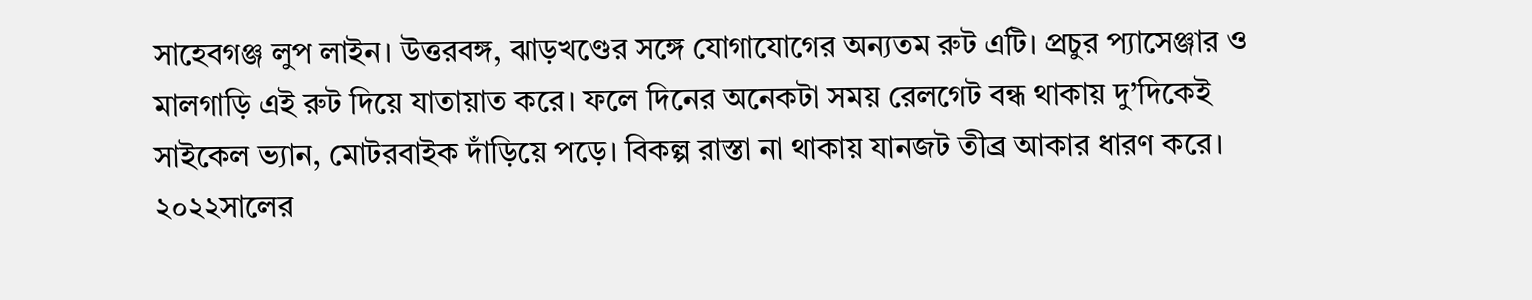সাহেবগঞ্জ লুপ লাইন। উত্তরবঙ্গ, ঝাড়খণ্ডের সঙ্গে যোগাযোগের অন্যতম রুট এটি। প্রচুর প্যাসেঞ্জার ও মালগাড়ি এই রুট দিয়ে যাতায়াত করে। ফলে দিনের অনেকটা সময় রেলগেট বন্ধ থাকায় দু’দিকেই সাইকেল ভ্যান, মোটরবাইক দাঁড়িয়ে পড়ে। বিকল্প রাস্তা না থাকায় যানজট তীব্র আকার ধারণ করে। ২০২২সালের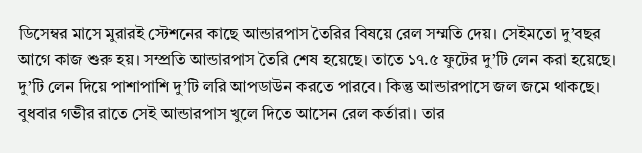ডিসেম্বর মাসে মুরারই স্টেশনের কাছে আন্ডারপাস তৈরির বিষয়ে রেল সম্মতি দেয়। সেইমতো দু’বছর আগে কাজ শুরু হয়। সম্প্রতি আন্ডারপাস তৈরি শেষ হয়েছে। তাতে ১৭.৫ ফুটের দু’টি লেন করা হয়েছে। দু’টি লেন দিয়ে পাশাপাশি দু’টি লরি আপডাউন করতে পারবে। কিন্তু আন্ডারপাসে জল জমে থাকছে।
বুধবার গভীর রাতে সেই আন্ডারপাস খুলে দিতে আসেন রেল কর্তারা। তার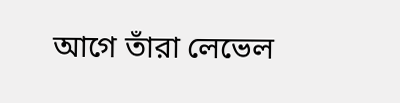আগে তাঁরা লেভেল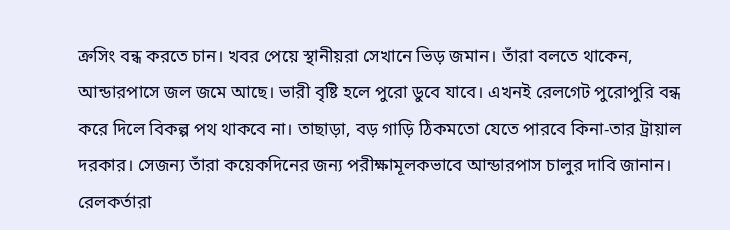ক্রসিং বন্ধ করতে চান। খবর পেয়ে স্থানীয়রা সেখানে ভিড় জমান। তাঁরা বলতে থাকেন, আন্ডারপাসে জল জমে আছে। ভারী বৃষ্টি হলে পুরো ডুবে যাবে। এখনই রেলগেট পুরোপুরি বন্ধ করে দিলে বিকল্প পথ থাকবে না। তাছাড়া, বড় গাড়ি ঠিকমতো যেতে পারবে কিনা-তার ট্রায়াল দরকার। সেজন্য তাঁরা কয়েকদিনের জন্য পরীক্ষামূলকভাবে আন্ডারপাস চালুর দাবি জানান। রেলকর্তারা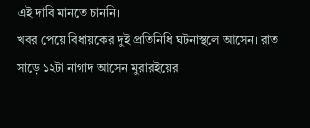এই দাবি মানতে চাননি।
খবর পেয়ে বিধায়কের দুই প্রতিনিধি ঘটনাস্থলে আসেন। রাত সাড়ে ১২টা নাগাদ আসেন মুরারইয়ের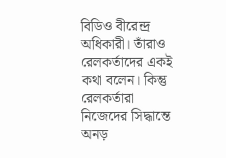বিডিও বীরেন্দ্র অধিকারী। তাঁরাও রেলকর্তাদের একই কথা বলেন। কিন্তু রেলকর্তারা নিজেদের সিদ্ধান্তে অনড়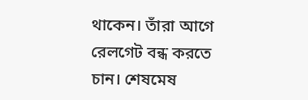থাকেন। তাঁরা আগে রেলগেট বন্ধ করতে চান। শেষমেষ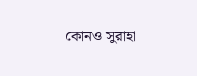কোনও সুরাহা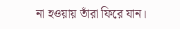না হওয়ায় তাঁরা ফিরে যান।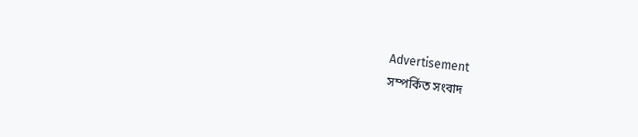Advertisement
সম্পর্কিত সংবাদ